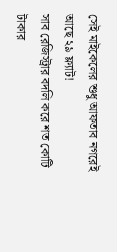সেই মাইকেলের শুধু আফতাব নগরেই আছে ২৯ ফ্ল্যাট!
সাব রেজিস্ট্রার বদলি করে শত কোটি টাকার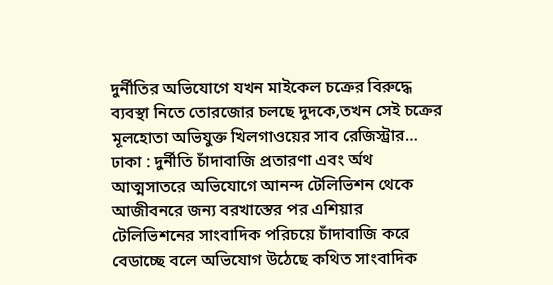দুর্নীতির অভিযোগে যখন মাইকেল চক্রের বিরুদ্ধে ব্যবস্থা নিতে তোরজোর চলছে দুদকে,তখন সেই চক্রের মূলহোতা অভিযুক্ত খিলগাওয়ের সাব রেজিস্ট্রার…
ঢাকা : দুর্নীতি চাঁদাবাজি প্রতারণা এবং র্অথ আত্মসাতরে অভিযোগে আনন্দ টেলিভিশন থেকে আজীবনরে জন্য বরখাস্তের পর এশিয়ার টেলিভিশনের সাংবাদিক পরিচয়ে চাঁদাবাজি করে বেডাচ্ছে বলে অভিযোগ উঠেছে কথিত সাংবাদিক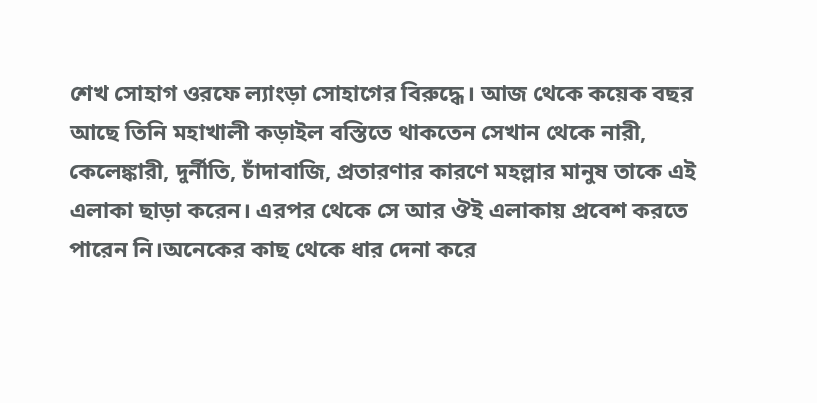শেখ সোহাগ ওরফে ল্যাংড়া সোহাগের বিরুদ্ধে। আজ থেকে কয়েক বছর আছে তিনি মহাখালী কড়াইল বস্তিতে থাকতেন সেখান থেকে নারী, কেলেঙ্কারী, দুর্নীতি, চাঁদাবাজি, প্রতারণার কারণে মহল্লার মানুষ তাকে এই এলাকা ছাড়া করেন। এরপর থেকে সে আর ঔই এলাকায় প্রবেশ করতে পারেন নি।অনেকের কাছ থেকে ধার দেনা করে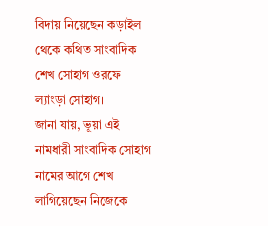বিদায় নিয়েছেন কড়াইল থেকে কথিত সাংবাদিক শেখ সোহাগ ওরফে ল্যাংড়া সোহাগ।
জানা যায়, ভূয়া এই নামধারী সাংবাদিক সোহাগ নামের আগে শেখ লাগিয়েছেন নিজেকে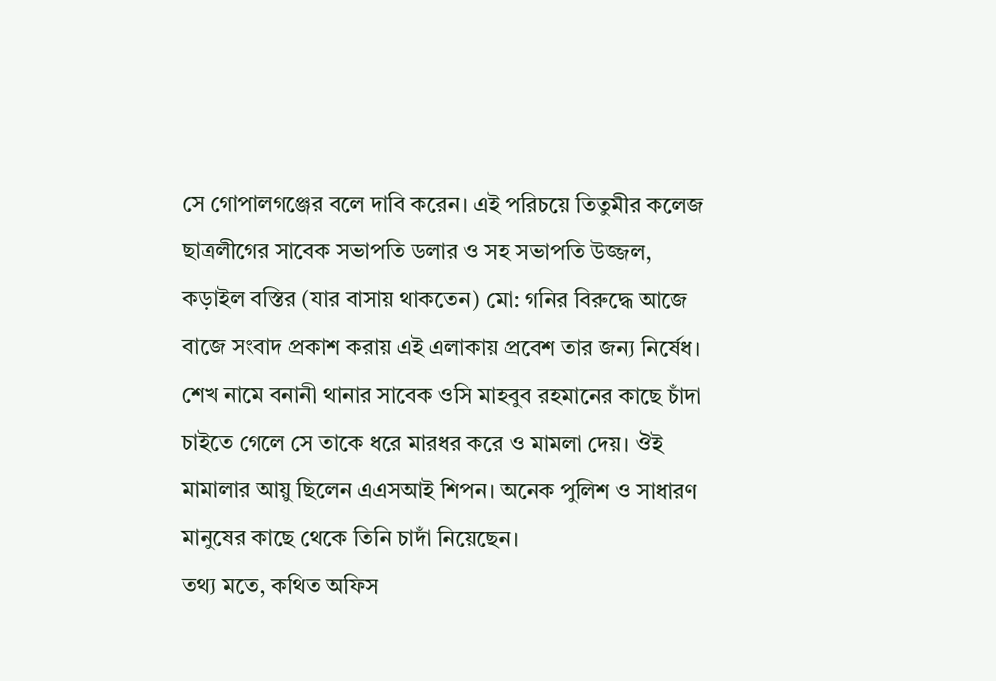সে গোপালগঞ্জের বলে দাবি করেন। এই পরিচয়ে তিতুমীর কলেজ ছাত্রলীগের সাবেক সভাপতি ডলার ও সহ সভাপতি উজ্জল, কড়াইল বস্তির (যার বাসায় থাকতেন) মো: গনির বিরুদ্ধে আজে বাজে সংবাদ প্রকাশ করায় এই এলাকায় প্রবেশ তার জন্য নির্ষেধ। শেখ নামে বনানী থানার সাবেক ওসি মাহবুব রহমানের কাছে চাঁদা চাইতে গেলে সে তাকে ধরে মারধর করে ও মামলা দেয়। ঔই মামালার আয়ু ছিলেন এএসআই শিপন। অনেক পুলিশ ও সাধারণ মানুষের কাছে থেকে তিনি চাদাঁ নিয়েছেন।
তথ্য মতে, কথিত অফিস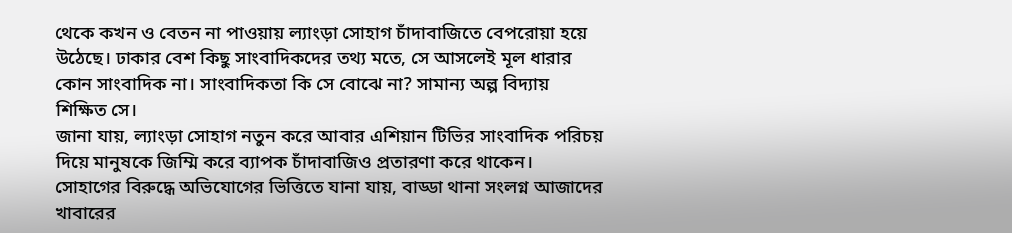থেকে কখন ও বেতন না পাওয়ায় ল্যাংড়া সোহাগ চাঁদাবাজিতে বেপরোয়া হয়ে উঠেছে। ঢাকার বেশ কিছু সাংবাদিকদের তথ্য মতে, সে আসলেই মূল ধারার কোন সাংবাদিক না। সাংবাদিকতা কি সে বোঝে না? সামান্য অল্প বিদ্যায় শিক্ষিত সে।
জানা যায়, ল্যাংড়া সোহাগ নতুন করে আবার এশিয়ান টিভির সাংবাদিক পরিচয় দিয়ে মানুষকে জিম্মি করে ব্যাপক চাঁদাবাজিও প্রতারণা করে থাকেন।
সোহাগের বিরুদ্ধে অভিযোগের ভিত্তিতে যানা যায়, বাড্ডা থানা সংলগ্ন আজাদের খাবারের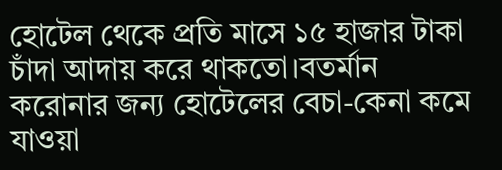হোটেল থেকে প্রতি মাসে ১৫ হাজার টাকা চাঁদা আদায় করে থাকতো।বতর্মান করোনার জন্য হোটেলের বেচা-কেনা কমে যাওয়া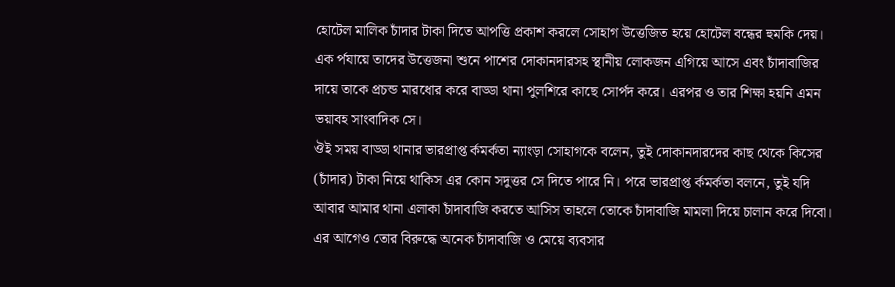হোটেল মালিক চাঁদার টাকা দিতে আপত্তি প্রকাশ করলে সোহাগ উত্তেজিত হয়ে হোটেল বন্ধের হুমকি দেয়। এক র্পযায়ে তাদের উত্তেজনা শুনে পাশের দোকানদারসহ স্থানীয় লোকজন এগিয়ে আসে এবং চাঁদাবাজির দায়ে তাকে প্রচন্ড মারধোর করে বাড্ডা থানা পুলশিরে কাছে সোর্পদ করে। এরপর ও তার শিক্ষা হয়নি এমন ভয়াবহ সাংবাদিক সে।
ঔই সময় বাড্ডা থানার ভারপ্রাপ্ত র্কমর্কতা ন্যাংড়া সোহাগকে বলেন, তুই দোকানদারদের কাছ থেকে কিসের (চাঁদার) টাকা নিয়ে থাকিস এর কোন সদুত্তর সে দিতে পারে নি। পরে ভারপ্রাপ্ত র্কমর্কতা বলনে, তুই যদি আবার আমার থানা এলাকা চাঁদাবাজি করতে আসিস তাহলে তোকে চাঁদাবাজি মামলা দিয়ে চালান করে দিবো।
এর আগেও তোর বিরুদ্ধে অনেক চাঁদাবাজি ও মেয়ে ব্যবসার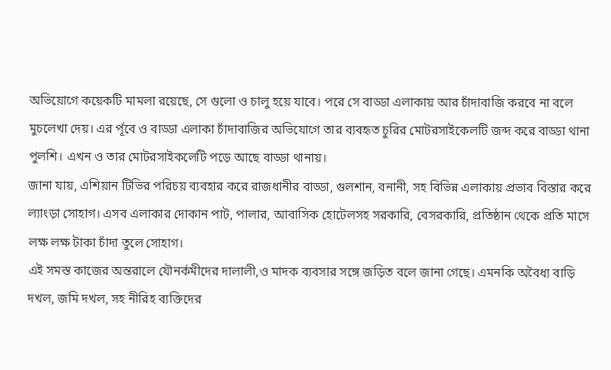অভিয়োগে কয়েকটি মামলা রয়েছে, সে গুলো ও চালু হয়ে যাবে। পরে সে বাড্ডা এলাকায় আর চাঁদাবাজি করবে না বলে মুচলেখা দেয়। এর র্পূবে ও বাড্ডা এলাকা চাঁদাবাজির অভিযোগে তার ব্যবহৃত চুরির মোটরসাইকেলটি জব্দ করে বাড্ডা থানা পুলশি। এখন ও তার মোটরসাইকলেটি পড়ে আছে বাড্ডা থানায়।
জানা যায়, এশিয়ান টিভির পরিচয় ব্যবহার করে রাজধানীর বাড্ডা, গুলশান, বনানী, সহ বিভিন্ন এলাকায় প্রভাব বিস্তার করে ল্যাংড়া সোহাগ। এসব এলাকার দোকান পাট, পালার, আবাসিক হোটেলসহ সরকারি, বেসরকারি, প্রতিষ্ঠান থেকে প্রতি মাসে লক্ষ লক্ষ টাকা চাঁদা তুলে সোহাগ।
এই সমস্ত কাজের অন্তরালে যৌনর্কমীদের দালালী,ও মাদক ব্যবসার সঙ্গে জড়িত বলে জানা গেছে। এমনকি অবৈধ্য বাড়ি দখল, জমি দখল, সহ নীরিহ ব্যক্তিদের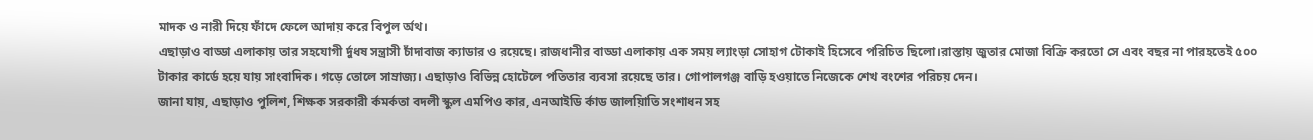মাদক ও নারী দিয়ে ফাঁদে ফেলে আদায় করে বিপুল র্অথ।
এছাড়াও বাড্ডা এলাকায় তার সহযোগী র্দুধষ সন্ত্রাসী চাঁদাবাজ ক্যাডার ও রয়েছে। রাজধানীর বাড্ডা এলাকায় এক সময় ল্যাংড়া সোহাগ টোকাই হিসেবে পরিচিত ছিলো।রাস্তায় জুতার মোজা বিক্রি করতো সে এবং বছর না পারহতেই ৫০০ টাকার কার্ডে হয়ে যায় সাংবাদিক। গড়ে তোলে সাম্রাজ্য। এছাড়াও বিভিন্ন হোটেলে পতিতার ব্যবসা রয়েছে তার। গোপালগঞ্জ বাড়ি হওয়াতে নিজেকে শেখ বংশের পরিচয় দেন।
জানা যায়, এছাড়াও পুলিশ, শিক্ষক সরকারী র্কমর্কতা বদলী স্কুল এমপিও কার, এনআইডি র্কাড জালয়িাতি সংশাধন সহ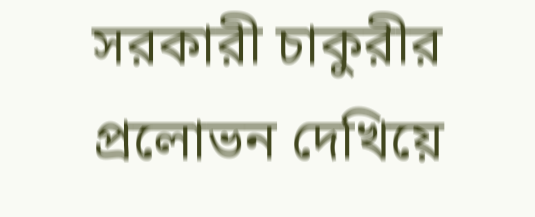সরকারী চাকুরীর প্রলোভন দেখিয়ে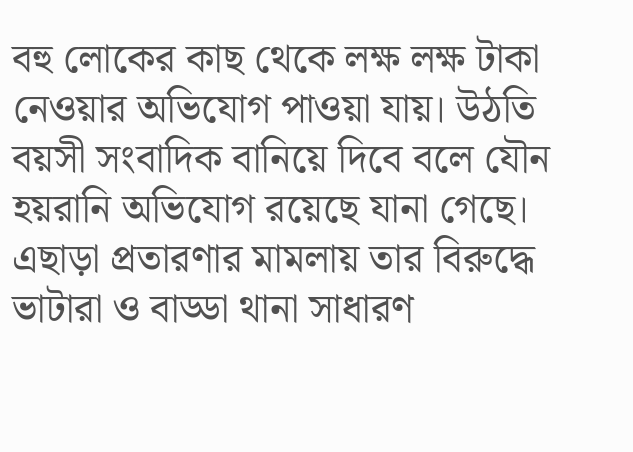বহু লোকের কাছ থেকে লক্ষ লক্ষ টাকা নেওয়ার অভিযোগ পাওয়া যায়। উঠতি বয়সী সংবাদিক বানিয়ে দিবে বলে যৌন হয়রানি অভিযোগ রয়েছে যানা গেছে।
এছাড়া প্রতারণার মামলায় তার বিরুদ্ধে ভাটারা ও বাড্ডা থানা সাধারণ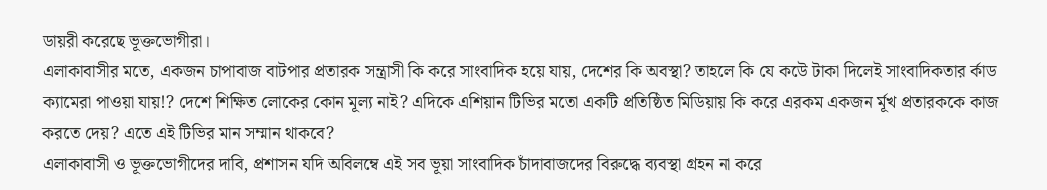ডায়রী করেছে ভূক্তভোগীরা।
এলাকাবাসীর মতে, একজন চাপাবাজ বাটপার প্রতারক সন্ত্রাসী কি করে সাংবাদিক হয়ে যায়, দেশের কি অবস্থা? তাহলে কি যে কউে টাকা দিলেই সাংবাদিকতার র্কাড ক্যামেরা পাওয়া যায়!? দেশে শিক্ষিত লোকের কোন মূল্য নাই? এদিকে এশিয়ান টিভির মতো একটি প্রতিষ্ঠিত মিডিয়ায় কি করে এরকম একজন র্মূখ প্রতারককে কাজ করতে দেয়? এতে এই টিভির মান সম্মান থাকবে?
এলাকাবাসী ও ভূক্তভোগীদের দাবি, প্রশাসন যদি অবিলম্বে এই সব ভূয়া সাংবাদিক চাঁদাবাজদের বিরুদ্ধে ব্যবস্থা গ্রহন না করে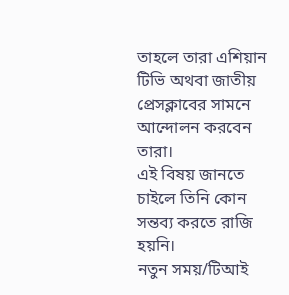তাহলে তারা এশিয়ান টিভি অথবা জাতীয় প্রেসক্লাবের সামনে আন্দোলন করবেন তারা।
এই বিষয় জানতে চাইলে তিনি কোন সন্তব্য করতে রাজি হয়নি।
নতুন সময়/টিআই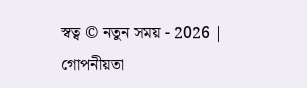স্বত্ব © নতুন সময় - 2026 | গোপনীয়তা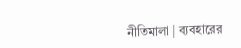নীতিমালা | ব্যবহারের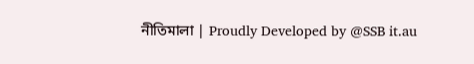নীতিমালা | Proudly Developed by @SSB it.au